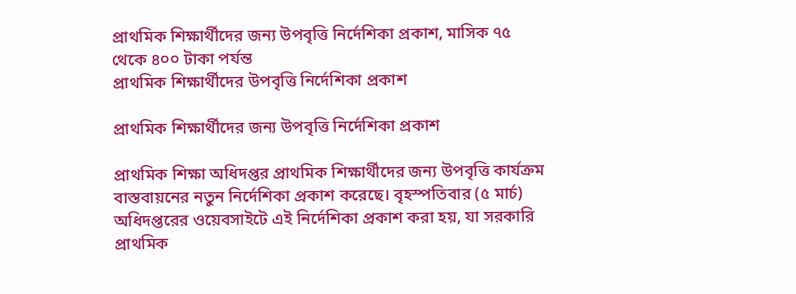প্রাথমিক শিক্ষার্থীদের জন্য উপবৃত্তি নির্দেশিকা প্রকাশ, মাসিক ৭৫ থেকে ৪০০ টাকা পর্যন্ত
প্রাথমিক শিক্ষার্থীদের উপবৃত্তি নির্দেশিকা প্রকাশ

প্রাথমিক শিক্ষার্থীদের জন্য উপবৃত্তি নির্দেশিকা প্রকাশ

প্রাথমিক শিক্ষা অধিদপ্তর প্রাথমিক শিক্ষার্থীদের জন্য উপবৃত্তি কার্যক্রম বাস্তবায়নের নতুন নির্দেশিকা প্রকাশ করেছে। বৃহস্পতিবার (৫ মার্চ) অধিদপ্তরের ওয়েবসাইটে এই নির্দেশিকা প্রকাশ করা হয়, যা সরকারি প্রাথমিক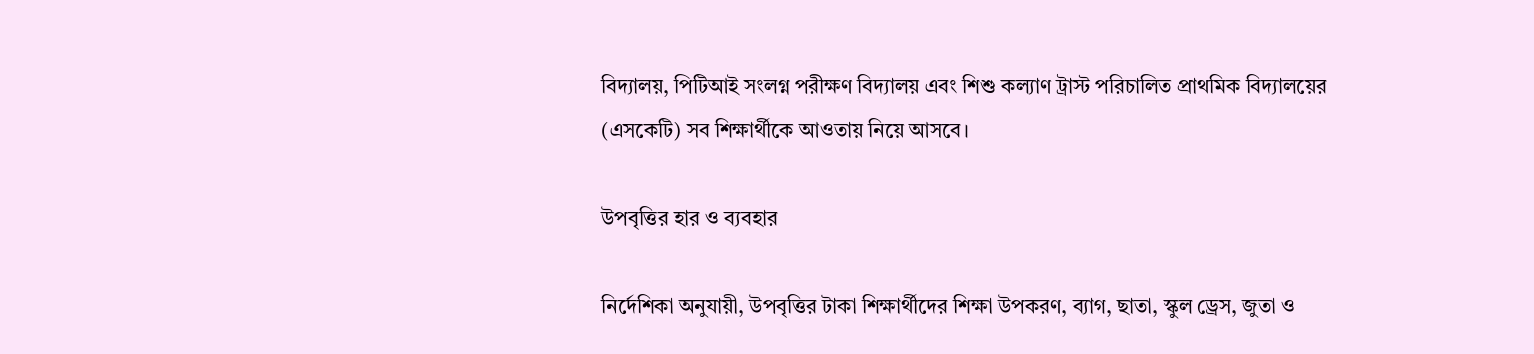বিদ্যালয়, পিটিআই সংলগ্ন পরীক্ষণ বিদ্যালয় এবং শিশু কল্যাণ ট্রাস্ট পরিচালিত প্রাথমিক বিদ্যালয়ের (এসকেটি) সব শিক্ষার্থীকে আওতায় নিয়ে আসবে।

উপবৃত্তির হার ও ব্যবহার

নির্দেশিকা অনুযায়ী, উপবৃত্তির টাকা শিক্ষার্থীদের শিক্ষা উপকরণ, ব্যাগ, ছাতা, স্কুল ড্রেস, জুতা ও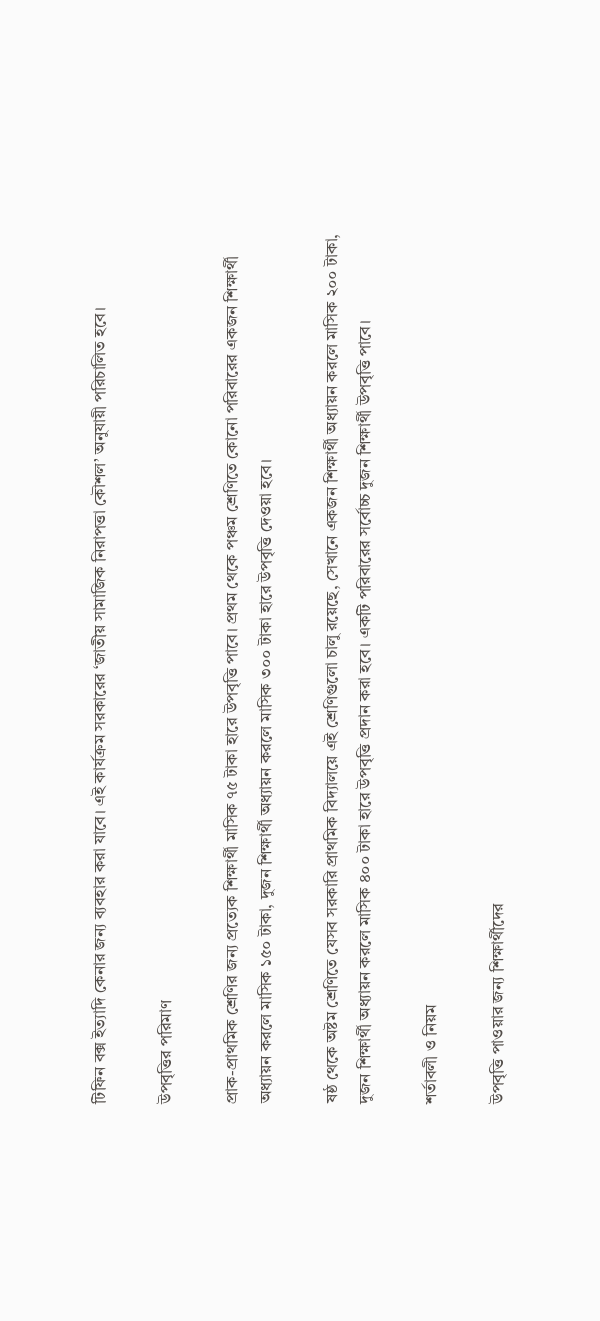টিফিন বক্স ইত্যাদি কেনার জন্য ব্যবহার করা যাবে। এই কার্যক্রম সরকারের ‘জাতীয় সামাজিক নিরাপত্তা কৌশল’ অনুযায়ী পরিচালিত হবে।

উপবৃত্তির পরিমাণ

প্রাক-প্রাথমিক শ্রেণির জন্য প্রত্যেক শিক্ষার্থী মাসিক ৭৫ টাকা হারে উপবৃত্তি পাবে। প্রথম থেকে পঞ্চম শ্রেণিতে কোনো পরিবারের একজন শিক্ষার্থী অধ্যায়ন করলে মাসিক ১৫০ টাকা, দুজন শিক্ষার্থী অধ্যায়ন করলে মাসিক ৩০০ টাকা হারে উপবৃত্তি দেওয়া হবে।

ষষ্ঠ থেকে অষ্টম শ্রেণিতে যেসব সরকারি প্রাথমিক বিদ্যালয়ে এই শ্রেণিগুলো চালু রয়েছে, সেখানে একজন শিক্ষার্থী অধ্যায়ন করলে মাসিক ২০০ টাকা, দুজন শিক্ষার্থী অধ্যায়ন করলে মাসিক ৪০০ টাকা হারে উপবৃত্তি প্রদান করা হবে। একটি পরিবারের সর্বোচ্চ দুজন শিক্ষার্থী উপবৃত্তি পাবে।

শর্তাবলী ও নিয়ম

উপবৃত্তি পাওয়ার জন্য শিক্ষার্থীদের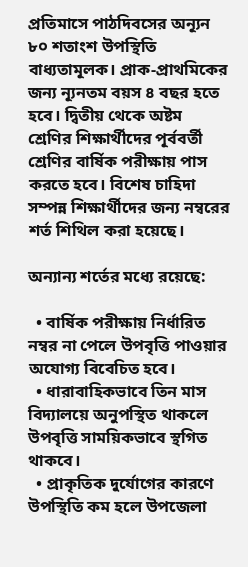প্রতিমাসে পাঠদিবসের অন্যূন ৮০ শতাংশ উপস্থিতি বাধ্যতামূলক। প্রাক-প্রাথমিকের জন্য ন্যূনতম বয়স ৪ বছর হতে হবে। দ্বিতীয় থেকে অষ্টম শ্রেণির শিক্ষার্থীদের পূর্ববর্তী শ্রেণির বার্ষিক পরীক্ষায় পাস করতে হবে। বিশেষ চাহিদা সম্পন্ন শিক্ষার্থীদের জন্য নম্বরের শর্ত শিথিল করা হয়েছে।

অন্যান্য শর্তের মধ্যে রয়েছে:

  • বার্ষিক পরীক্ষায় নির্ধারিত নম্বর না পেলে উপবৃত্তি পাওয়ার অযোগ্য বিবেচিত হবে।
  • ধারাবাহিকভাবে তিন মাস বিদ্যালয়ে অনুপস্থিত থাকলে উপবৃত্তি সাময়িকভাবে স্থগিত থাকবে।
  • প্রাকৃতিক দুর্যোগের কারণে উপস্থিতি কম হলে উপজেলা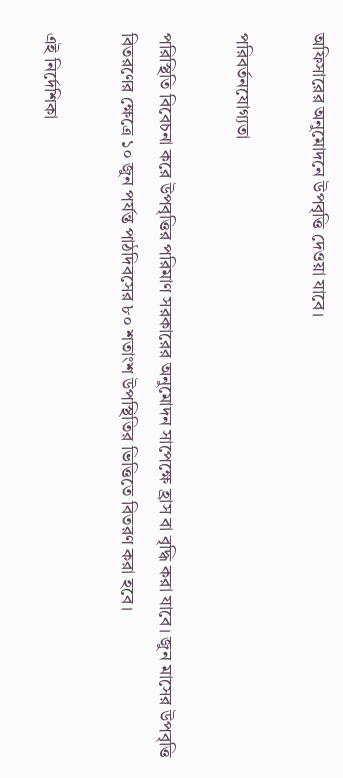অফিসারের অনুমোদনে উপবৃত্তি দেওয়া যাবে।

পরিবর্তনযোগ্যতা

পরিস্থিতি বিবেচনা করে উপবৃত্তির পরিমাণ সরকারের অনুমোদন সাপেক্ষে হ্রাস বা বৃদ্ধি করা যাবে। জুন মাসের উপবৃত্তি বিতরণের ক্ষেত্রে ১০ জুন পর্যন্ত পাঠদিবসের ৮০ শতাংশ উপস্থিতির ভিত্তিতে বিতরণ করা হবে।

এই নির্দেশিকা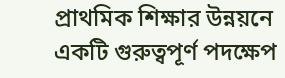প্রাথমিক শিক্ষার উন্নয়নে একটি গুরুত্বপূর্ণ পদক্ষেপ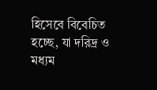হিসেবে বিবেচিত হচ্ছে, যা দরিদ্র ও মধ্যম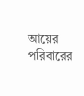আয়ের পরিবারের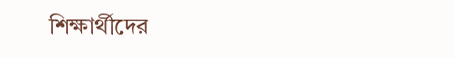শিক্ষার্থীদের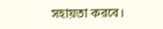সহায়তা করবে।